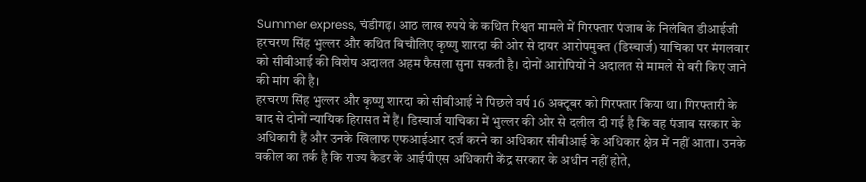Summer express, चंडीगढ़। आठ लाख रुपये के कथित रिश्वत मामले में गिरफ्तार पंजाब के निलंबित डीआईजी हरचरण सिंह भुल्लर और कथित बिचौलिए कृष्णु शारदा की ओर से दायर आरोपमुक्त (डिस्चार्ज) याचिका पर मंगलवार को सीबीआई की विशेष अदालत अहम फैसला सुना सकती है। दोनों आरोपियों ने अदालत से मामले से बरी किए जाने की मांग की है।
हरचरण सिंह भुल्लर और कृष्णु शारदा को सीबीआई ने पिछले वर्ष 16 अक्टूबर को गिरफ्तार किया था। गिरफ्तारी के बाद से दोनों न्यायिक हिरासत में हैं। डिस्चार्ज याचिका में भुल्लर की ओर से दलील दी गई है कि वह पंजाब सरकार के अधिकारी हैं और उनके खिलाफ एफआईआर दर्ज करने का अधिकार सीबीआई के अधिकार क्षेत्र में नहीं आता। उनके वकील का तर्क है कि राज्य कैडर के आईपीएस अधिकारी केंद्र सरकार के अधीन नहीं होते,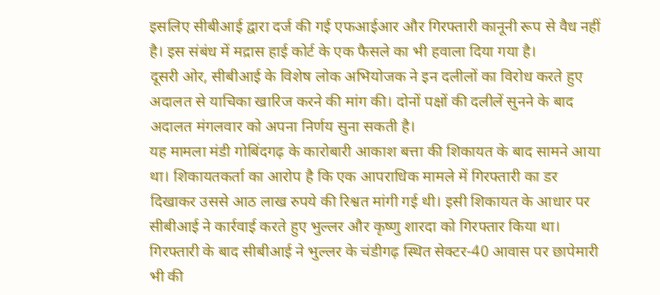इसलिए सीबीआई द्वारा दर्ज की गई एफआईआर और गिरफ्तारी कानूनी रूप से वैध नहीं है। इस संबंध में मद्रास हाई कोर्ट के एक फैसले का भी हवाला दिया गया है।
दूसरी ओर, सीबीआई के विशेष लोक अभियोजक ने इन दलीलों का विरोध करते हुए अदालत से याचिका खारिज करने की मांग की। दोनों पक्षों की दलीलें सुनने के बाद अदालत मंगलवार को अपना निर्णय सुना सकती है।
यह मामला मंडी गोबिंदगढ़ के कारोबारी आकाश बत्ता की शिकायत के बाद सामने आया था। शिकायतकर्ता का आरोप है कि एक आपराधिक मामले में गिरफ्तारी का डर दिखाकर उससे आठ लाख रुपये की रिश्वत मांगी गई थी। इसी शिकायत के आधार पर सीबीआई ने कार्रवाई करते हुए भुल्लर और कृष्णु शारदा को गिरफ्तार किया था।
गिरफ्तारी के बाद सीबीआई ने भुल्लर के चंडीगढ़ स्थित सेक्टर-40 आवास पर छापेमारी भी की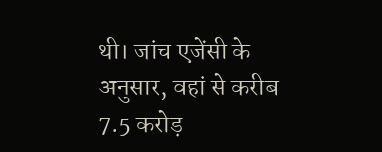थी। जांच एजेंसी के अनुसार, वहां से करीब 7.5 करोड़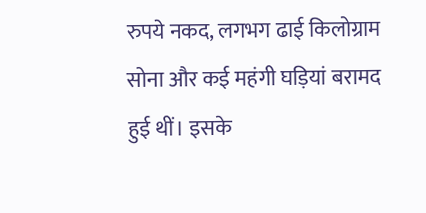रुपये नकद, लगभग ढाई किलोग्राम सोना और कई महंगी घड़ियां बरामद हुई थीं। इसके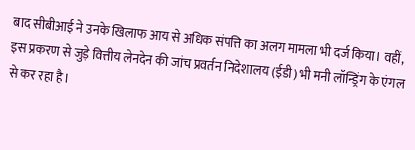बाद सीबीआई ने उनके खिलाफ आय से अधिक संपत्ति का अलग मामला भी दर्ज किया। वहीं, इस प्रकरण से जुड़े वित्तीय लेनदेन की जांच प्रवर्तन निदेशालय (ईडी) भी मनी लॉन्ड्रिंग के एंगल से कर रहा है।